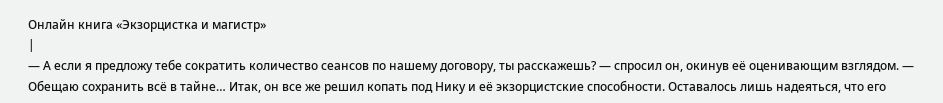Онлайн книга «Экзорцистка и магистр»
|
— А если я предложу тебе сократить количество сеансов по нашему договору, ты расскажешь? — спросил он, окинув её оценивающим взглядом. — Обещаю сохранить всё в тайне… Итак, он все же решил копать под Нику и её экзорцистские способности. Оставалось лишь надеяться, что его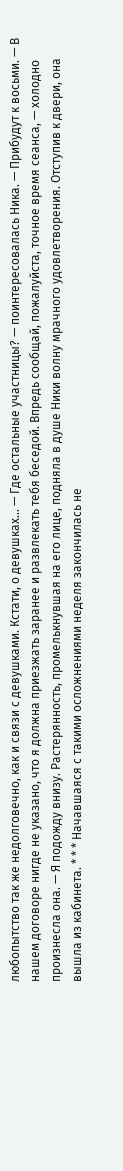любопытство так же недолговечно, как и связи с девушками. Кстати, о девушках… — Где остальные участницы? — поинтересовалась Ника. — Прибудут к восьми. — В нашем договоре нигде не указано, что я должна приезжать заранее и развлекать тебя беседой. Впредь сообщай, пожалуйста, точное время сеанса, — холодно произнесла она. — Я подожду внизу. Растерянность, промелькнувшая на его лице, подняла в душе Ники волну мрачного удовлетворения. Отступив к двери, она вышла из кабинета. * * * Начавшаяся с такими осложнениями неделя закончилась не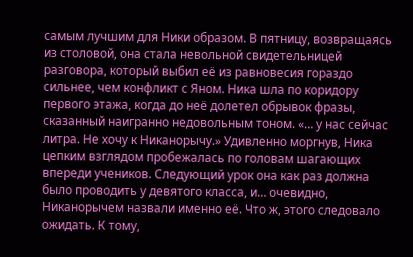самым лучшим для Ники образом. В пятницу, возвращаясь из столовой, она стала невольной свидетельницей разговора, который выбил её из равновесия гораздо сильнее, чем конфликт с Яном. Ника шла по коридору первого этажа, когда до неё долетел обрывок фразы, сказанный наигранно недовольным тоном. «… у нас сейчас литра. Не хочу к Никанорычу.» Удивленно моргнув, Ника цепким взглядом пробежалась по головам шагающих впереди учеников. Следующий урок она как раз должна было проводить у девятого класса, и… очевидно, Никанорычем назвали именно её. Что ж, этого следовало ожидать. К тому,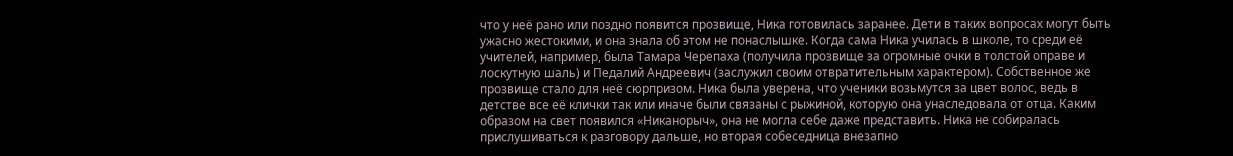что у неё рано или поздно появится прозвище, Ника готовилась заранее. Дети в таких вопросах могут быть ужасно жестокими, и она знала об этом не понаслышке. Когда сама Ника училась в школе, то среди её учителей, например, была Тамара Черепаха (получила прозвище за огромные очки в толстой оправе и лоскутную шаль) и Педалий Андреевич (заслужил своим отвратительным характером). Собственное же прозвище стало для неё сюрпризом. Ника была уверена, что ученики возьмутся за цвет волос, ведь в детстве все её клички так или иначе были связаны с рыжиной, которую она унаследовала от отца. Каким образом на свет появился «Никанорыч», она не могла себе даже представить. Ника не собиралась прислушиваться к разговору дальше, но вторая собеседница внезапно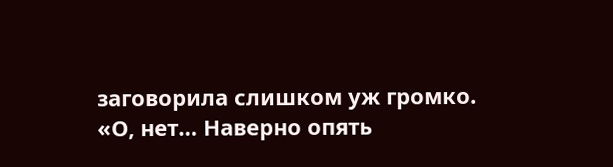заговорила слишком уж громко. «О, нет… Наверно опять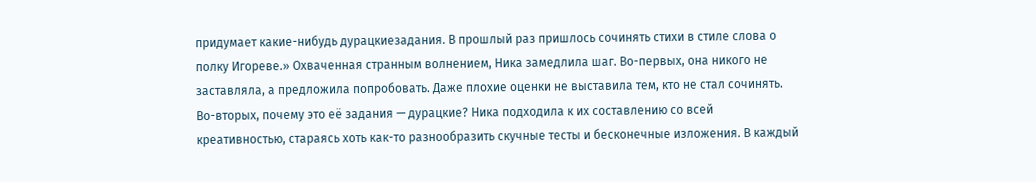придумает какие-нибудь дурацкиезадания. В прошлый раз пришлось сочинять стихи в стиле слова о полку Игореве.» Охваченная странным волнением, Ника замедлила шаг. Во-первых, она никого не заставляла, а предложила попробовать. Даже плохие оценки не выставила тем, кто не стал сочинять. Во-вторых, почему это её задания — дурацкие? Ника подходила к их составлению со всей креативностью, стараясь хоть как-то разнообразить скучные тесты и бесконечные изложения. В каждый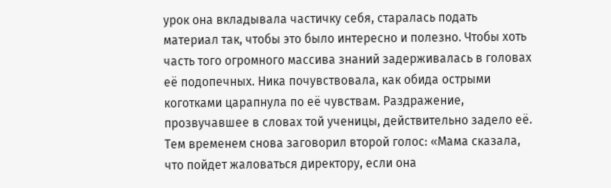урок она вкладывала частичку себя, старалась подать материал так, чтобы это было интересно и полезно. Чтобы хоть часть того огромного массива знаний задерживалась в головах её подопечных. Ника почувствовала, как обида острыми коготками царапнула по её чувствам. Раздражение, прозвучавшее в словах той ученицы, действительно задело её. Тем временем снова заговорил второй голос: «Мама сказала, что пойдет жаловаться директору, если она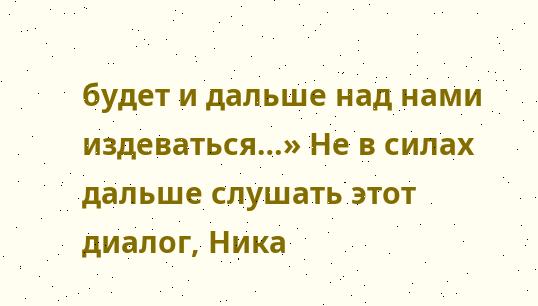будет и дальше над нами издеваться…» Не в силах дальше слушать этот диалог, Ника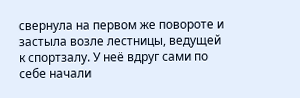свернула на первом же повороте и застыла возле лестницы, ведущей к спортзалу. У неё вдруг сами по себе начали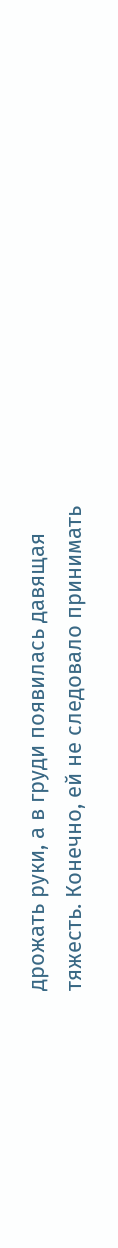дрожать руки, а в груди появилась давящая тяжесть. Конечно, ей не следовало принимать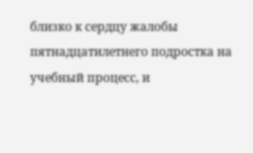близко к сердцу жалобы пятнадцатилетнего подростка на учебный процесс, и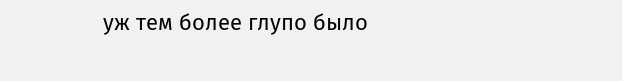уж тем более глупо было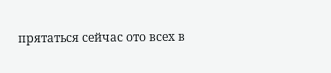прятаться сейчас ото всех в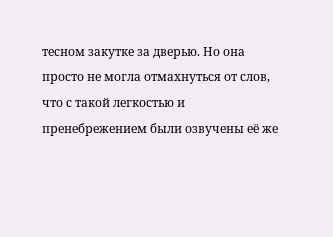тесном закутке за дверью. Но она просто не могла отмахнуться от слов, что с такой легкостью и пренебрежением были озвучены её же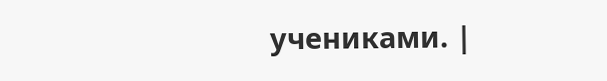учениками. |